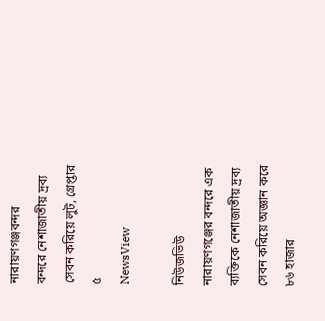নারায়ণগঞ্জবন্দর
বন্দরে নেশাজাতীয় দ্রব্য সেবন করিয়ে লুট, গ্রেপ্তার ৫
NewsView

নিউজভিউ
নারায়ণগঞ্জের বন্দরে এক ব্যক্তিকে নেশাজাতীয় দ্রব্য সেবন করিয়ে অজ্ঞান করে ৮৬ হাজার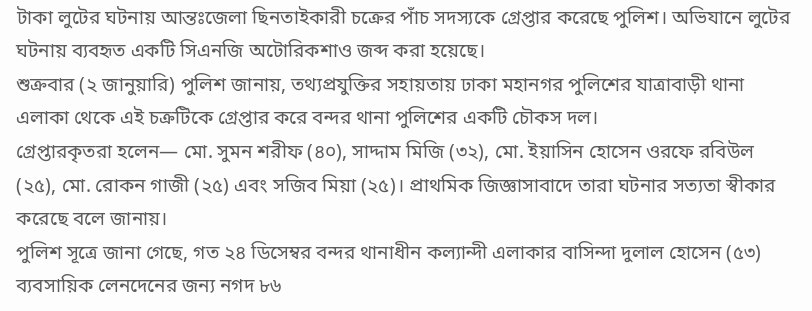টাকা লুটের ঘটনায় আন্তঃজেলা ছিনতাইকারী চক্রের পাঁচ সদস্যকে গ্রেপ্তার করেছে পুলিশ। অভিযানে লুটের ঘটনায় ব্যবহৃত একটি সিএনজি অটোরিকশাও জব্দ করা হয়েছে।
শুক্রবার (২ জানুয়ারি) পুলিশ জানায়, তথ্যপ্রযুক্তির সহায়তায় ঢাকা মহানগর পুলিশের যাত্রাবাড়ী থানা এলাকা থেকে এই চক্রটিকে গ্রেপ্তার করে বন্দর থানা পুলিশের একটি চৌকস দল।
গ্রেপ্তারকৃতরা হলেন— মো. সুমন শরীফ (৪০), সাদ্দাম মিজি (৩২), মো. ইয়াসিন হোসেন ওরফে রবিউল (২৫), মো. রোকন গাজী (২৫) এবং সজিব মিয়া (২৫)। প্রাথমিক জিজ্ঞাসাবাদে তারা ঘটনার সত্যতা স্বীকার করেছে বলে জানায়।
পুলিশ সূত্রে জানা গেছে, গত ২৪ ডিসেম্বর বন্দর থানাধীন কল্যান্দী এলাকার বাসিন্দা দুলাল হোসেন (৫৩) ব্যবসায়িক লেনদেনের জন্য নগদ ৮৬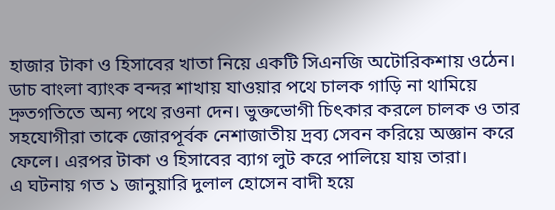হাজার টাকা ও হিসাবের খাতা নিয়ে একটি সিএনজি অটোরিকশায় ওঠেন। ডাচ বাংলা ব্যাংক বন্দর শাখায় যাওয়ার পথে চালক গাড়ি না থামিয়ে দ্রুতগতিতে অন্য পথে রওনা দেন। ভুক্তভোগী চিৎকার করলে চালক ও তার সহযোগীরা তাকে জোরপূর্বক নেশাজাতীয় দ্রব্য সেবন করিয়ে অজ্ঞান করে ফেলে। এরপর টাকা ও হিসাবের ব্যাগ লুট করে পালিয়ে যায় তারা।
এ ঘটনায় গত ১ জানুয়ারি দুলাল হোসেন বাদী হয়ে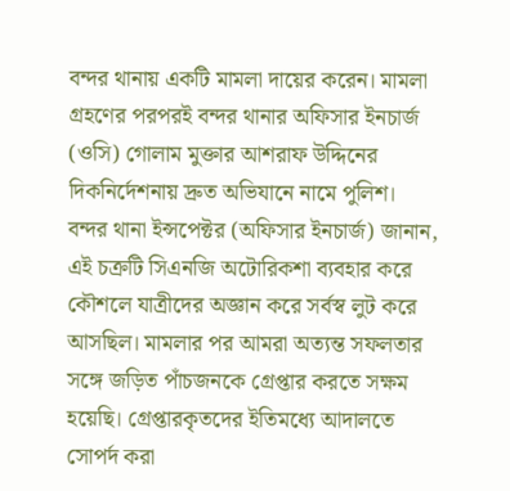বন্দর থানায় একটি মামলা দায়ের করেন। মামলা গ্রহণের পরপরই বন্দর থানার অফিসার ইনচার্জ (ওসি) গোলাম মুক্তার আশরাফ উদ্দিনের দিকনির্দেশনায় দ্রুত অভিযানে নামে পুলিশ।
বন্দর থানা ইন্সপেক্টর (অফিসার ইনচার্জ) জানান, এই চক্রটি সিএনজি অটোরিকশা ব্যবহার করে কৌশলে যাত্রীদের অজ্ঞান করে সর্বস্ব লুট করে আসছিল। মামলার পর আমরা অত্যন্ত সফলতার সঙ্গে জড়িত পাঁচজনকে গ্রেপ্তার করতে সক্ষম হয়েছি। গ্রেপ্তারকৃতদের ইতিমধ্যে আদালতে সোপর্দ করা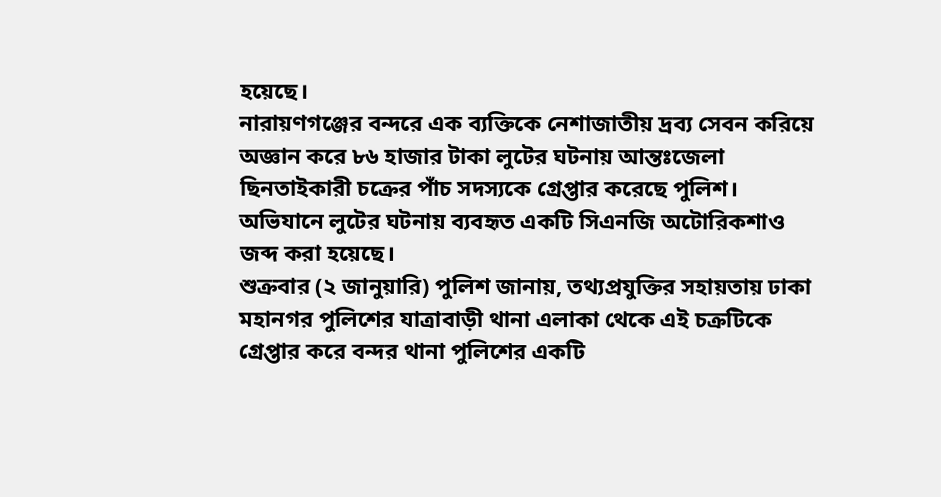হয়েছে।
নারায়ণগঞ্জের বন্দরে এক ব্যক্তিকে নেশাজাতীয় দ্রব্য সেবন করিয়ে অজ্ঞান করে ৮৬ হাজার টাকা লুটের ঘটনায় আন্তঃজেলা ছিনতাইকারী চক্রের পাঁচ সদস্যকে গ্রেপ্তার করেছে পুলিশ। অভিযানে লুটের ঘটনায় ব্যবহৃত একটি সিএনজি অটোরিকশাও জব্দ করা হয়েছে।
শুক্রবার (২ জানুয়ারি) পুলিশ জানায়, তথ্যপ্রযুক্তির সহায়তায় ঢাকা মহানগর পুলিশের যাত্রাবাড়ী থানা এলাকা থেকে এই চক্রটিকে গ্রেপ্তার করে বন্দর থানা পুলিশের একটি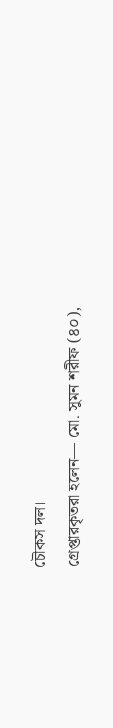চৌকস দল।
গ্রেপ্তারকৃতরা হলেন— মো. সুমন শরীফ (৪০),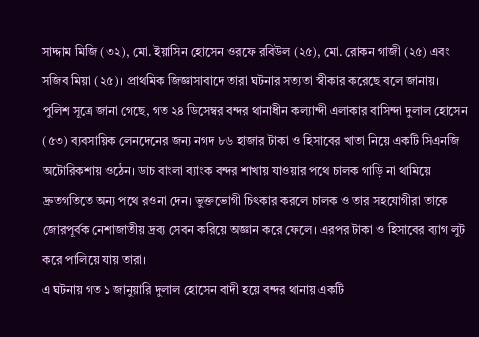সাদ্দাম মিজি (৩২), মো. ইয়াসিন হোসেন ওরফে রবিউল (২৫), মো. রোকন গাজী (২৫) এবং সজিব মিয়া (২৫)। প্রাথমিক জিজ্ঞাসাবাদে তারা ঘটনার সত্যতা স্বীকার করেছে বলে জানায়।
পুলিশ সূত্রে জানা গেছে, গত ২৪ ডিসেম্বর বন্দর থানাধীন কল্যান্দী এলাকার বাসিন্দা দুলাল হোসেন (৫৩) ব্যবসায়িক লেনদেনের জন্য নগদ ৮৬ হাজার টাকা ও হিসাবের খাতা নিয়ে একটি সিএনজি অটোরিকশায় ওঠেন। ডাচ বাংলা ব্যাংক বন্দর শাখায় যাওয়ার পথে চালক গাড়ি না থামিয়ে দ্রুতগতিতে অন্য পথে রওনা দেন। ভুক্তভোগী চিৎকার করলে চালক ও তার সহযোগীরা তাকে জোরপূর্বক নেশাজাতীয় দ্রব্য সেবন করিয়ে অজ্ঞান করে ফেলে। এরপর টাকা ও হিসাবের ব্যাগ লুট করে পালিয়ে যায় তারা।
এ ঘটনায় গত ১ জানুয়ারি দুলাল হোসেন বাদী হয়ে বন্দর থানায় একটি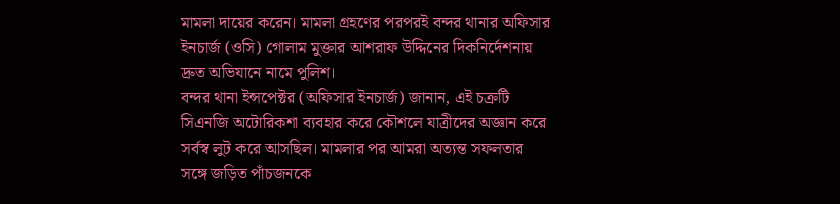মামলা দায়ের করেন। মামলা গ্রহণের পরপরই বন্দর থানার অফিসার ইনচার্জ (ওসি) গোলাম মুক্তার আশরাফ উদ্দিনের দিকনির্দেশনায় দ্রুত অভিযানে নামে পুলিশ।
বন্দর থানা ইন্সপেক্টর (অফিসার ইনচার্জ) জানান, এই চক্রটি সিএনজি অটোরিকশা ব্যবহার করে কৌশলে যাত্রীদের অজ্ঞান করে সর্বস্ব লুট করে আসছিল। মামলার পর আমরা অত্যন্ত সফলতার সঙ্গে জড়িত পাঁচজনকে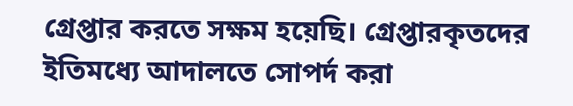গ্রেপ্তার করতে সক্ষম হয়েছি। গ্রেপ্তারকৃতদের ইতিমধ্যে আদালতে সোপর্দ করা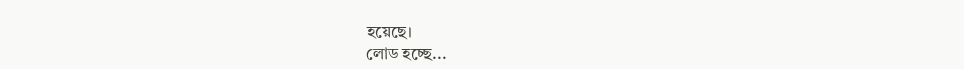হয়েছে।
লোড হচ্ছে...